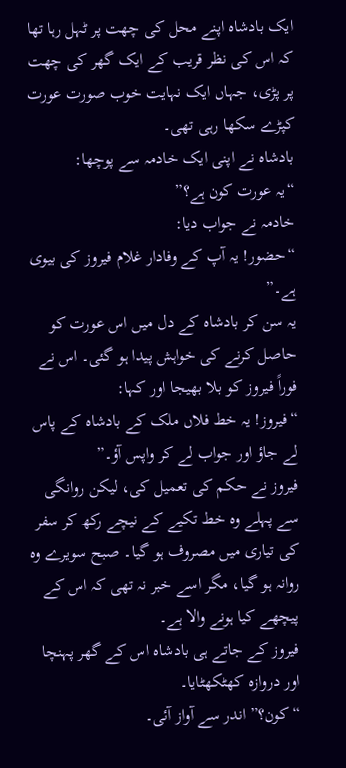ایک بادشاہ اپنے محل کی چھت پر ٹہل رہا تھا کہ اس کی نظر قریب کے ایک گھر کی چھت پر پڑی، جہاں ایک نہایت خوب صورت عورت کپڑے سکھا رہی تھی۔
بادشاہ نے اپنی ایک خادمہ سے پوچھا:
“یہ عورت کون ہے؟”
خادمہ نے جواب دیا:
“حضور! یہ آپ کے وفادار غلام فیروز کی بیوی ہے۔”
یہ سن کر بادشاہ کے دل میں اس عورت کو حاصل کرنے کی خواہش پیدا ہو گئی۔ اس نے فوراً فیروز کو بلا بھیجا اور کہا:
“فیروز! یہ خط فلاں ملک کے بادشاہ کے پاس لے جاؤ اور جواب لے کر واپس آؤ۔”
فیروز نے حکم کی تعمیل کی، لیکن روانگی سے پہلے وہ خط تکیے کے نیچے رکھ کر سفر کی تیاری میں مصروف ہو گیا۔ صبح سویرے وہ روانہ ہو گیا، مگر اسے خبر نہ تھی کہ اس کے پیچھے کیا ہونے والا ہے۔
فیروز کے جاتے ہی بادشاہ اس کے گھر پہنچا اور دروازہ کھٹکھٹایا۔
“کون؟” اندر سے آواز آئی۔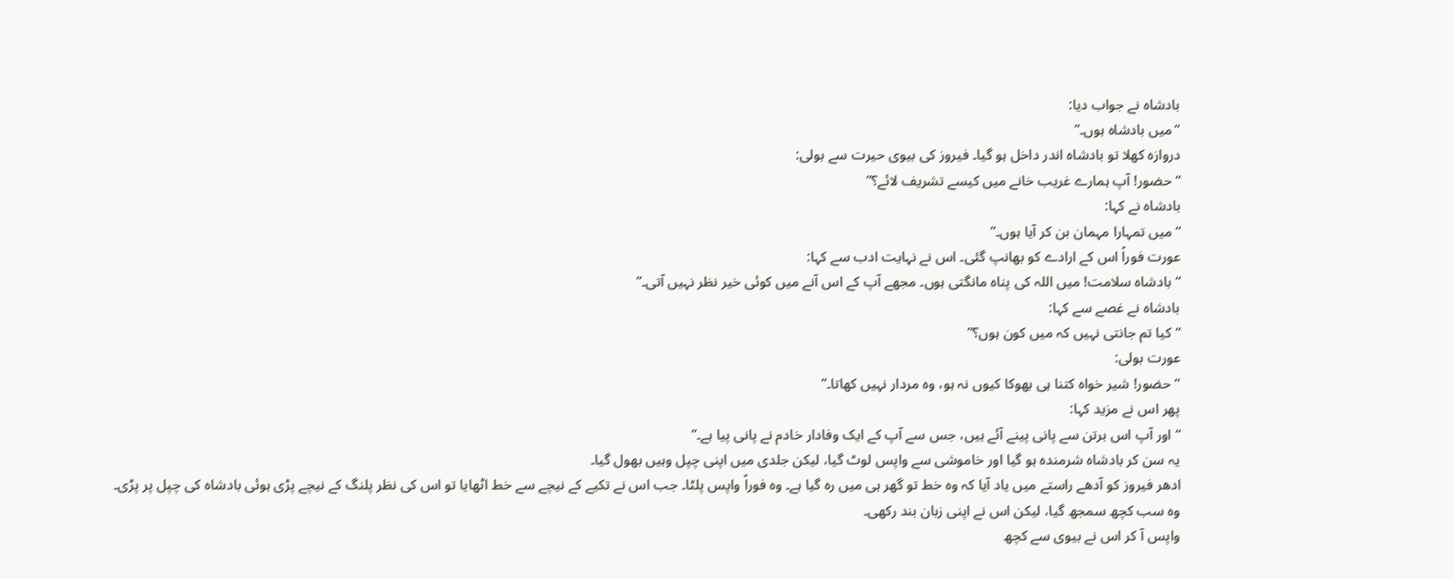بادشاہ نے جواب دیا:
“میں بادشاہ ہوں۔”
دروازہ کھلا تو بادشاہ اندر داخل ہو گیا۔ فیروز کی بیوی حیرت سے بولی:
“حضور! آپ ہمارے غریب خانے میں کیسے تشریف لائے؟”
بادشاہ نے کہا:
“میں تمہارا مہمان بن کر آیا ہوں۔”
عورت فوراً اس کے ارادے کو بھانپ گئی۔ اس نے نہایت ادب سے کہا:
“بادشاہ سلامت! میں اللہ کی پناہ مانگتی ہوں۔ مجھے آپ کے اس آنے میں کوئی خیر نظر نہیں آتی۔”
بادشاہ نے غصے سے کہا:
“کیا تم جانتی نہیں کہ میں کون ہوں؟”
عورت بولی:
“حضور! شیر خواہ کتنا ہی بھوکا کیوں نہ ہو، وہ مردار نہیں کھاتا۔”
پھر اس نے مزید کہا:
“اور آپ اس برتن سے پانی پینے آئے ہیں، جس سے آپ کے ایک وفادار خادم نے پانی پیا ہے۔”
یہ سن کر بادشاہ شرمندہ ہو گیا اور خاموشی سے واپس لوٹ گیا، لیکن جلدی میں اپنی چپل وہیں بھول گیا۔
ادھر فیروز کو آدھے راستے میں یاد آیا کہ وہ خط تو گھر ہی میں رہ گیا ہے۔ وہ فوراً واپس پلٹا۔ جب اس نے تکیے کے نیچے سے خط اٹھایا تو اس کی نظر پلنگ کے نیچے پڑی ہوئی بادشاہ کی چپل پر پڑی۔
وہ سب کچھ سمجھ گیا، لیکن اس نے اپنی زبان بند رکھی۔
واپس آ کر اس نے بیوی سے کچھ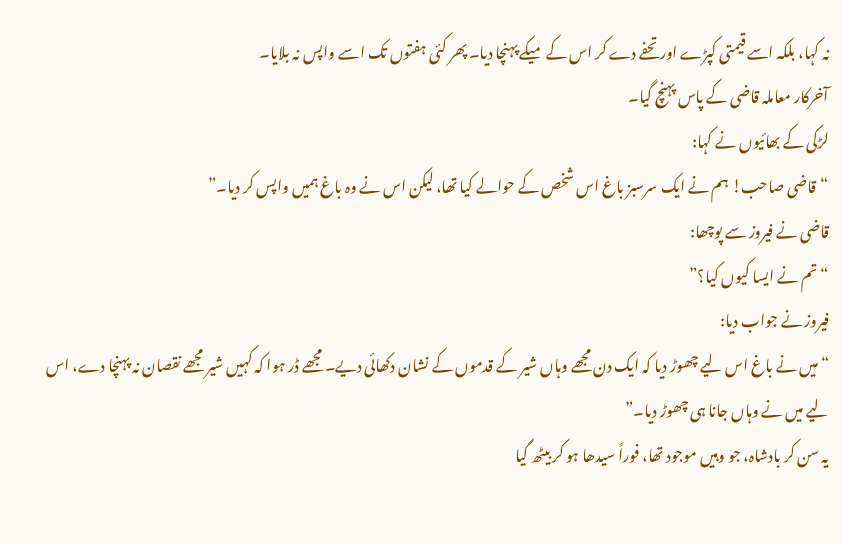نہ کہا، بلکہ اسے قیمتی کپڑے اور تحفے دے کر اس کے میکے پہنچا دیا۔ پھر کئی ہفتوں تک اسے واپس نہ بلایا۔
آخرکار معاملہ قاضی کے پاس پہنچ گیا۔
لڑکی کے بھائیوں نے کہا:
“قاضی صاحب! ہم نے ایک سرسبز باغ اس شخص کے حوالے کیا تھا، لیکن اس نے وہ باغ ہمیں واپس کر دیا۔”
قاضی نے فیروز سے پوچھا:
“تم نے ایسا کیوں کیا؟”
فیروز نے جواب دیا:
“میں نے باغ اس لیے چھوڑ دیا کہ ایک دن مجھے وہاں شیر کے قدموں کے نشان دکھائی دیے۔ مجھے ڈر ہوا کہ کہیں شیر مجھے نقصان نہ پہنچا دے، اس لیے میں نے وہاں جانا ہی چھوڑ دیا۔”
یہ سن کر بادشاہ، جو وہیں موجود تھا، فوراً سیدھا ہو کر بیٹھ گیا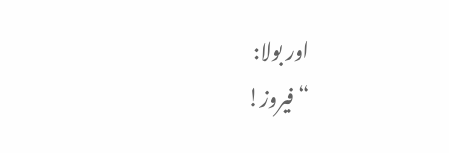اور بولا:
“فیروز!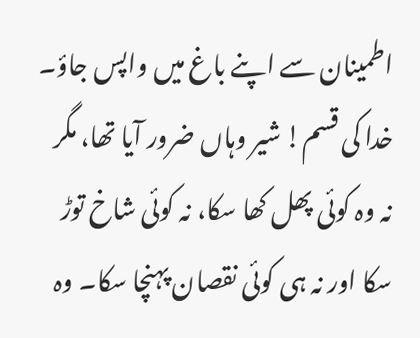اطمینان سے اپنے باغ میں واپس جاؤ۔ خدا کی قسم! شیر وہاں ضرور آیا تھا، مگر نہ وہ کوئی پھل کھا سکا، نہ کوئی شاخ توڑ سکا اور نہ ہی کوئی نقصان پہنچا سکا۔ وہ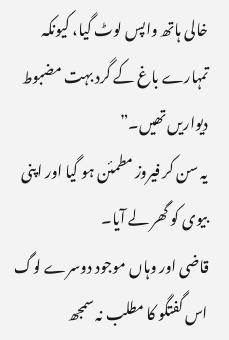خالی ہاتھ واپس لوٹ گیا، کیونکہ تمہارے باغ کے گرد بہت مضبوط دیواریں تھیں۔”
یہ سن کر فیروز مطمئن ہو گیا اور اپنی بیوی کو گھر لے آیا۔
قاضی اور وہاں موجود دوسرے لوگ اس گفتگو کا مطلب نہ سمجھ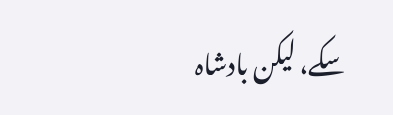سکے، لیکن بادشاہ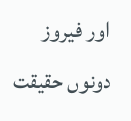اور فیروز دونوں حقیقت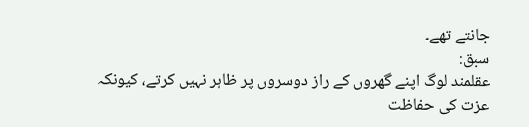جانتے تھے۔
سبق:
عقلمند لوگ اپنے گھروں کے راز دوسروں پر ظاہر نہیں کرتے، کیونکہ عزت کی حفاظت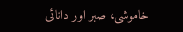خاموشی، صبر اور دانائی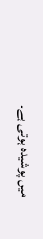میں پوشیدہ ہوتی ہے۔